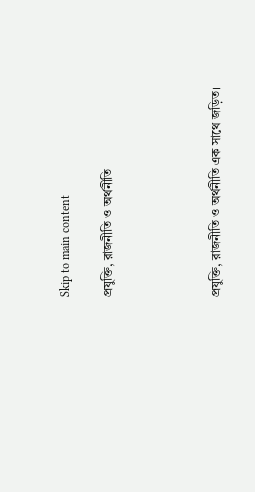Skip to main content

প্রযুক্তি, রাজনীতি ও অর্থনীতি




প্রযুক্তি, রাজনীতি ও অর্থনীতি এক সাথে জড়িত।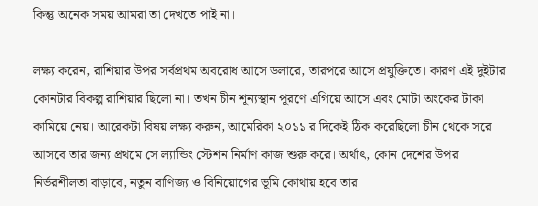কিন্তু অনেক সময় আমরা তা দেখতে পাই না।

লক্ষ্য করেন, রাশিয়ার উপর সর্বপ্রথম অবরোধ আসে ডলারে, তারপরে আসে প্রযুক্তিতে। কারণ এই দুইটার কোনটার বিকল্প রাশিয়ার ছিলো না। তখন চীন শূন্যস্থান পূরণে এগিয়ে আসে এবং মোটা অংকের টাকা কামিয়ে নেয়। আরেকটা বিষয় লক্ষ্য করুন, আমেরিকা ২০১১ র দিকেই ঠিক করেছিলো চীন থেকে সরে আসবে তার জন্য প্রথমে সে ল্যান্ডিং স্টেশন নির্মাণ কাজ শুরু করে। অর্থাৎ, কোন দেশের উপর নির্ভরশীলতা বাড়াবে, নতুন বাণিজ্য ও বিনিয়োগের ভূমি কোথায় হবে তার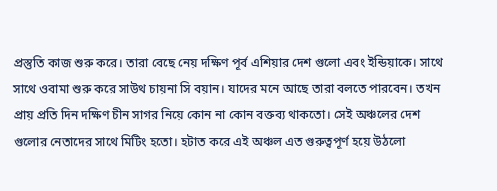প্রস্তুতি কাজ শুরু করে। তারা বেছে নেয় দক্ষিণ পূর্ব এশিয়ার দেশ গুলো এবং ইন্ডিয়াকে। সাথে সাথে ওবামা শুরু করে সাউথ চায়না সি বয়ান। যাদের মনে আছে তারা বলতে পারবেন। তখন প্রায় প্রতি দিন দক্ষিণ চীন সাগর নিয়ে কোন না কোন বক্তব্য থাকতো। সেই অঞ্চলের দেশ গুলোর নেতাদের সাথে মিটিং হতো। হটাত করে এই অঞ্চল এত গুরুত্বপূর্ণ হয়ে উঠলো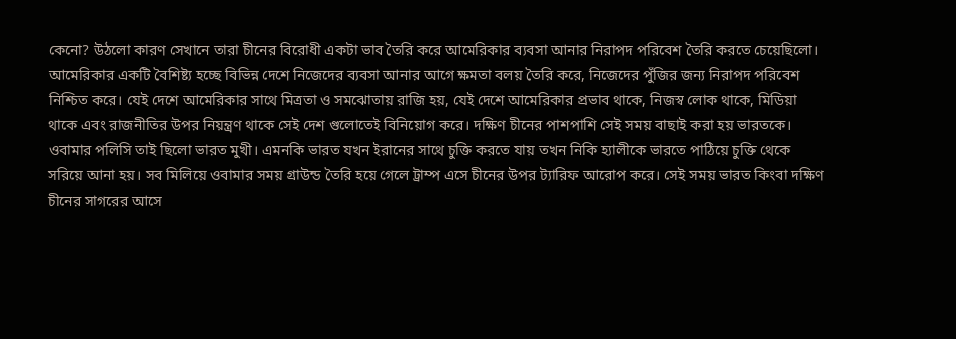কেনো? উঠলো কারণ সেখানে তারা চীনের বিরোধী একটা ভাব তৈরি করে আমেরিকার ব্যবসা আনার নিরাপদ পরিবেশ তৈরি করতে চেয়েছিলো। আমেরিকার একটি বৈশিষ্ট্য হচ্ছে বিভিন্ন দেশে নিজেদের ব্যবসা আনার আগে ক্ষমতা বলয় তৈরি করে, নিজেদের পুঁজির জন্য নিরাপদ পরিবেশ নিশ্চিত করে। যেই দেশে আমেরিকার সাথে মিত্রতা ও সমঝোতায় রাজি হয়, যেই দেশে আমেরিকার প্রভাব থাকে, নিজস্ব লোক থাকে, মিডিয়া থাকে এবং রাজনীতির উপর নিয়ন্ত্রণ থাকে সেই দেশ গুলোতেই বিনিয়োগ করে। দক্ষিণ চীনের পাশপাশি সেই সময় বাছাই করা হয় ভারতকে। ওবামার পলিসি তাই ছিলো ভারত মুখী। এমনকি ভারত যখন ইরানের সাথে চুক্তি করতে যায় তখন নিকি হ্যালীকে ভারতে পাঠিয়ে চুক্তি থেকে সরিয়ে আনা হয়। সব মিলিয়ে ওবামার সময় গ্রাউন্ড তৈরি হয়ে গেলে ট্রাম্প এসে চীনের উপর ট্যারিফ আরোপ করে। সেই সময় ভারত কিংবা দক্ষিণ চীনের সাগরের আসে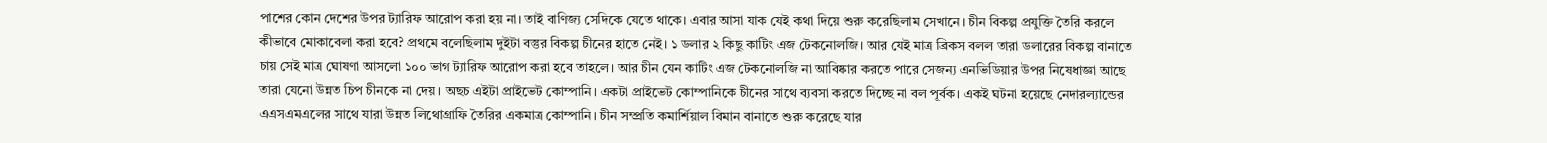পাশের কোন দেশের উপর ট্যারিফ আরোপ করা হয় না। তাই বাণিজ্য সেদিকে যেতে থাকে। এবার আসা যাক যেই কথা দিয়ে শুরু করেছিলাম সেখানে। চীন বিকল্প প্রযুক্তি তৈরি করলে কীভাবে মোকাবেলা করা হবে? প্রথমে বলেছিলাম দুইটা বস্তুর বিকল্প চীনের হাতে নেই। ১ ডলার ২ কিছু কাটিং এজ টেকনোলজি। আর যেই মাত্র ব্রিকস বলল তারা ডলারের বিকল্প বানাতে চায় সেই মাত্র ঘোষণা আসলো ১০০ ভাগ ট্যারিফ আরোপ করা হবে তাহলে। আর চীন যেন কাটিং এজ টেকনোলজি না আবিষ্কার করতে পারে সেজন্য এনভিডিয়ার উপর নিষেধাজ্ঞা আছে তারা যেনো উন্নত চিপ চীনকে না দেয়। অছচ এইটা প্রাইভেট কোম্পানি। একটা প্রাইভেট কোম্পানিকে চীনের সাথে ব্যবসা করতে দিচ্ছে না বল পূর্বক। একই ঘটনা হয়েছে নেদারল্যান্ডের এএসএমএলের সাথে যারা উন্নত লিথোগ্রাফি তৈরির একমাত্র কোম্পানি। চীন সম্প্রতি কমার্শিয়াল বিমান বানাতে শুরু করেছে যার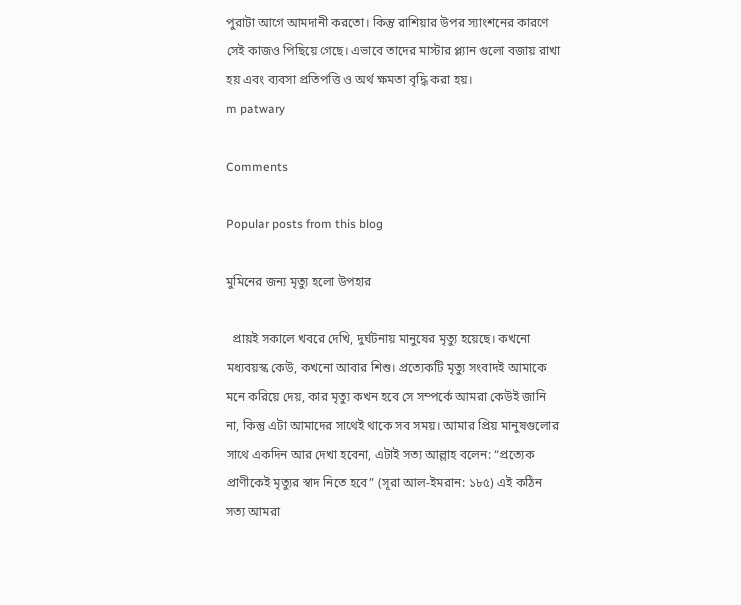পুরাটা আগে আমদানী করতো। কিন্তু রাশিয়ার উপর স্যাংশনের কারণে সেই কাজও পিছিয়ে গেছে। এভাবে তাদের মাস্টার প্ল্যান গুলো বজায় রাখা হয় এবং ব্যবসা প্রতিপত্তি ও অর্থ ক্ষমতা বৃদ্ধি করা হয়।
m patwary

Comments

Popular posts from this blog

মুমিনের জন্য মৃত্যু হলো উপহার

  প্রায়ই সকালে খবরে দেখি, দুর্ঘটনায় মানুষের মৃত্যু হয়েছে। কখনো মধ্যবয়স্ক কেউ, কখনো আবার শিশু। প্রত্যেকটি মৃত্যু সংবাদই আমাকে মনে করিয়ে দেয়, কার মৃত্যু কখন হবে সে সম্পর্কে আমরা কেউই জানি না, কিন্তু এটা আমাদের সাথেই থাকে সব সময়। আমার প্রিয় মানুষগুলোর সাথে একদিন আর দেখা হবেনা, এটাই সত্য আল্লাহ বলেন: “প্রত্যেক প্রাণীকেই মৃত্যুর স্বাদ নিতে হবে” (সূরা আল-ইমরান: ১৮৫) এই কঠিন সত্য আমরা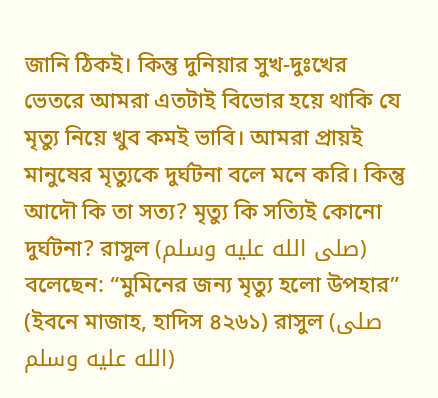জানি ঠিকই। কিন্তু দুনিয়ার সুখ-দুঃখের ভেতরে আমরা এতটাই বিভোর হয়ে থাকি যে মৃত্যু নিয়ে খুব কমই ভাবি। আমরা প্রায়ই মানুষের মৃত্যুকে দুর্ঘটনা বলে মনে করি। কিন্তু আদৌ কি তা সত্য? মৃত্যু কি সত্যিই কোনো দুর্ঘটনা? রাসুল (صلى الله عليه وسلم) বলেছেন: “মুমিনের জন্য মৃত্যু হলো উপহার” (ইবনে মাজাহ, হাদিস ৪২৬১) রাসুল (صلى الله عليه وسلم)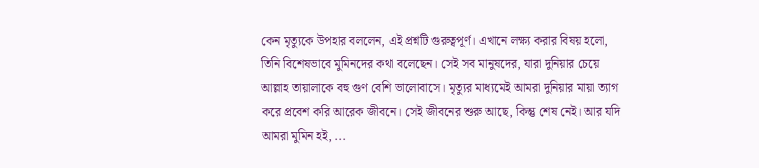কেন মৃত্যুকে উপহার বললেন, এই প্রশ্নটি গুরুত্বপূর্ণ। এখানে লক্ষ্য করার বিষয় হলো, তিনি বিশেষভাবে মুমিনদের কথা বলেছেন। সেই সব মানুষদের, যারা দুনিয়ার চেয়ে আল্লাহ তায়ালাকে বহু গুণ বেশি ভালোবাসে। মৃত্যুর মাধ্যমেই আমরা দুনিয়ার মায়া ত্যাগ করে প্রবেশ করি আরেক জীবনে। সেই জীবনের শুরু আছে, কিন্তু শেষ নেই। আর যদি আমরা মুমিন হই, ...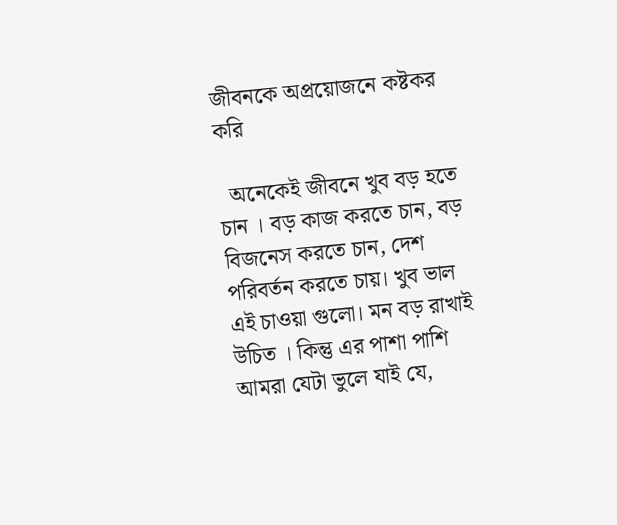জীবনকে অপ্রয়োজনে কষ্টকর করি

  অনেকেই জীবনে খুব বড় হতে চান । বড় কাজ করতে চান, বড় বিজনেস করতে চান, দেশ পরিবর্তন করতে চায়। খুব ভাল এই চাওয়া গুলো। মন বড় রাখাই উচিত । কিন্তু এর পাশা পাশি আমরা যেটা ভুলে যাই যে,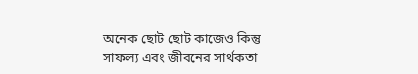অনেক ছোট ছোট কাজেও কিন্তু সাফল্য এবং জীবনের সার্থকতা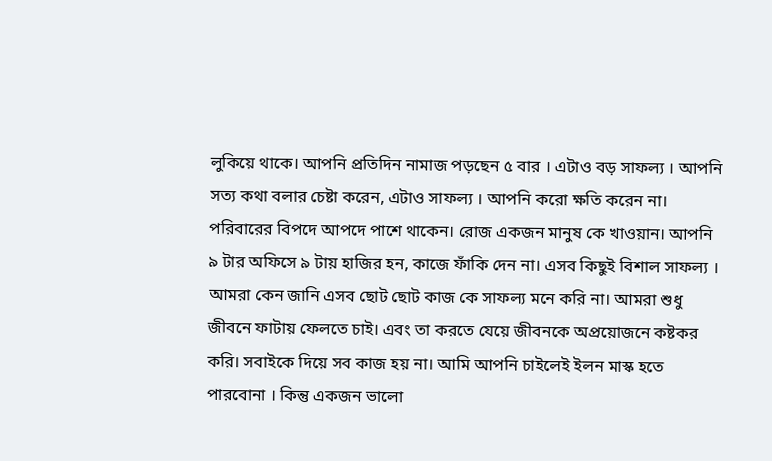লুকিয়ে থাকে। আপনি প্রতিদিন নামাজ পড়ছেন ৫ বার । এটাও বড় সাফল্য । আপনি সত্য কথা বলার চেষ্টা করেন, এটাও সাফল্য । আপনি করো ক্ষতি করেন না। পরিবারের বিপদে আপদে পাশে থাকেন। রোজ একজন মানুষ কে খাওয়ান। আপনি ৯ টার অফিসে ৯ টায় হাজির হন, কাজে ফাঁকি দেন না। এসব কিছুই বিশাল সাফল্য । আমরা কেন জানি এসব ছোট ছোট কাজ কে সাফল্য মনে করি না। আমরা শুধু জীবনে ফাটায় ফেলতে চাই। এবং তা করতে যেয়ে জীবনকে অপ্রয়োজনে কষ্টকর করি। সবাইকে দিয়ে সব কাজ হয় না। আমি আপনি চাইলেই ইলন মাস্ক হতে পারবোনা । কিন্তু একজন ভালো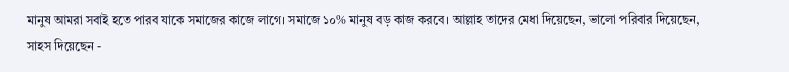মানুষ আমরা সবাই হতে পারব যাকে সমাজের কাজে লাগে। সমাজে ১০% মানুষ বড় কাজ করবে। আল্লাহ তাদের মেধা দিয়েছেন, ভালো পরিবার দিয়েছেন, সাহস দিয়েছেন -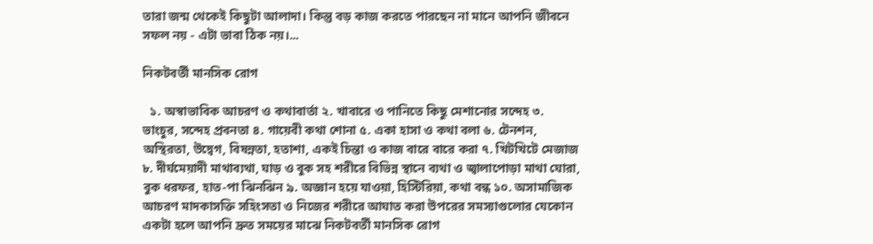তারা জন্ম থেকেই কিছুটা আলাদা। কিন্তু বড় কাজ করতে পারছেন না মানে আপনি জীবনে সফল নয় - এটা ভাবা ঠিক নয়।...

নিকটবর্তী মানসিক রোগ

  ১. অস্বাভাবিক আচরণ ও কথাবার্তা ২. খাবারে ও পানিতে কিছু মেশানোর সন্দেহ ৩. ভাংচুর, সন্দেহ প্রবনতা ৪. গায়েবী কথা শোনা ৫. একা হাসা ও কথা বলা ৬. টেনশন, অস্থিরতা, উদ্বেগ, বিষন্নতা, হতাশা, একই চিন্তা ও কাজ বারে বারে করা ৭. খিটখিটে মেজাজ ৮. দীর্ঘমেয়াদী মাথাব্যথা, ঘাড় ও বুক সহ শরীরে বিভিন্ন স্থানে ব্যথা ও জ্বালাপোড়া মাথা ঘোরা, বুক ধরফর, হাত-পা ঝিনঝিন ৯. অজ্ঞান হয়ে যাওয়া, হিস্টিরিয়া, কথা বন্ধ ১০. অসামাজিক আচরণ মাদকাসক্তি সহিংসতা ও নিজের শরীরে আঘাত করা উপরের সমস্যাগুলোর যেকোন একটা হলে আপনি দ্রুত সময়ের মাঝে নিকটবর্তী মানসিক রোগ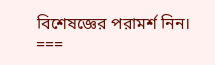বিশেষজ্ঞের পরামর্শ নিন। ===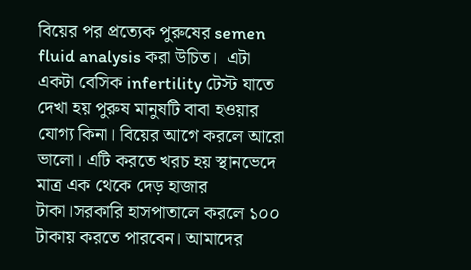বিয়ের পর প্রত্যেক পুরুষের semen fluid analysis করা উচিত। ‌ এটা একটা বেসিক infertility টেস্ট যাতে দেখা হয় পুরুষ‌ মানুষটি বাবা হওয়ার যোগ্য কিনা। বিয়ের আগে করলে আরো ভালো। এটি করতে খরচ হয় স্থানভেদে মাত্র এক থেকে দেড় হাজার টাকা।সরকারি হাসপাতালে করলে ১০০ টাকায় করতে পারবেন। আমাদের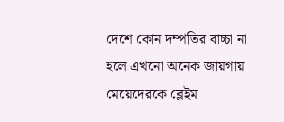দেশে কোন দম্পতির বাচ্চা না হলে এখনো অনেক জায়গায় মেয়েদেরকে ব্লেইম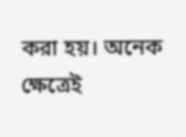করা হয়। অনেক ক্ষেত্রেই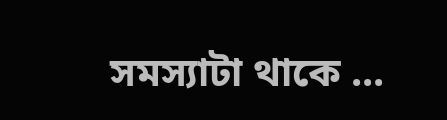সমস্যাটা থাকে ...